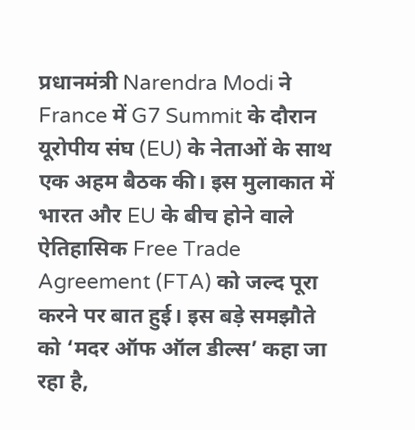प्रधानमंत्री Narendra Modi ने France में G7 Summit के दौरान यूरोपीय संघ (EU) के नेताओं के साथ एक अहम बैठक की। इस मुलाकात में भारत और EU के बीच होने वाले ऐतिहासिक Free Trade Agreement (FTA) को जल्द पूरा करने पर बात हुई। इस बड़े समझौते को ‘मदर ऑफ ऑल डील्स’ कहा जा रहा है,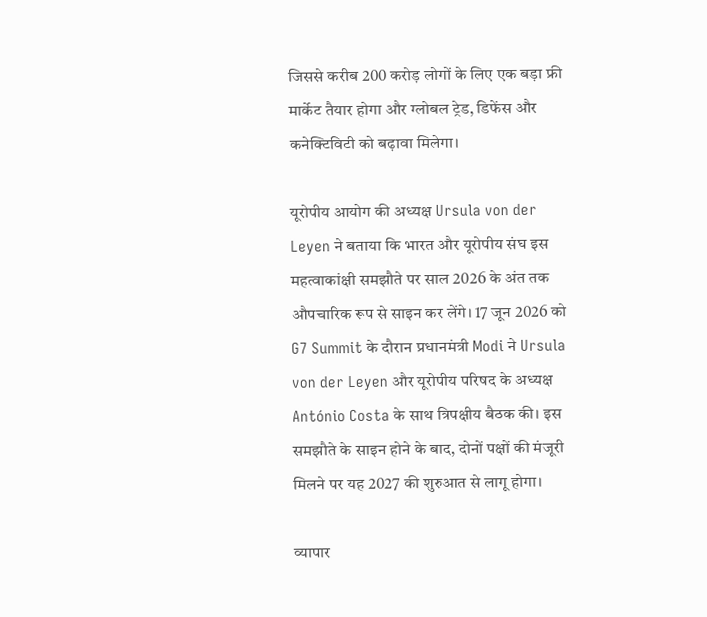जिससे करीब 200 करोड़ लोगों के लिए एक बड़ा फ्री मार्केट तैयार होगा और ग्लोबल ट्रेड, डिफेंस और कनेक्टिविटी को बढ़ावा मिलेगा।

यूरोपीय आयोग की अध्यक्ष Ursula von der Leyen ने बताया कि भारत और यूरोपीय संघ इस महत्वाकांक्षी समझौते पर साल 2026 के अंत तक औपचारिक रूप से साइन कर लेंगे। 17 जून 2026 को G7 Summit के दौरान प्रधानमंत्री Modi ने Ursula von der Leyen और यूरोपीय परिषद के अध्यक्ष António Costa के साथ त्रिपक्षीय बैठक की। इस समझौते के साइन होने के बाद, दोनों पक्षों की मंजूरी मिलने पर यह 2027 की शुरुआत से लागू होगा।

व्यापार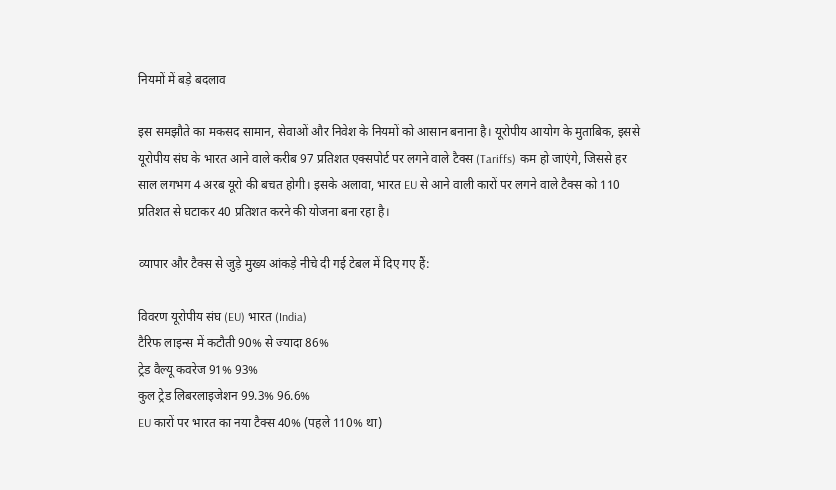नियमों में बड़े बदलाव

इस समझौते का मकसद सामान, सेवाओं और निवेश के नियमों को आसान बनाना है। यूरोपीय आयोग के मुताबिक, इससे यूरोपीय संघ के भारत आने वाले करीब 97 प्रतिशत एक्सपोर्ट पर लगने वाले टैक्स (Tariffs) कम हो जाएंगे, जिससे हर साल लगभग 4 अरब यूरो की बचत होगी। इसके अलावा, भारत EU से आने वाली कारों पर लगने वाले टैक्स को 110 प्रतिशत से घटाकर 40 प्रतिशत करने की योजना बना रहा है।

व्यापार और टैक्स से जुड़े मुख्य आंकड़े नीचे दी गई टेबल में दिए गए हैं:

विवरण यूरोपीय संघ (EU) भारत (India)
टैरिफ लाइन्स में कटौती 90% से ज्यादा 86%
ट्रेड वैल्यू कवरेज 91% 93%
कुल ट्रेड लिबरलाइजेशन 99.3% 96.6%
EU कारों पर भारत का नया टैक्स 40% (पहले 110% था)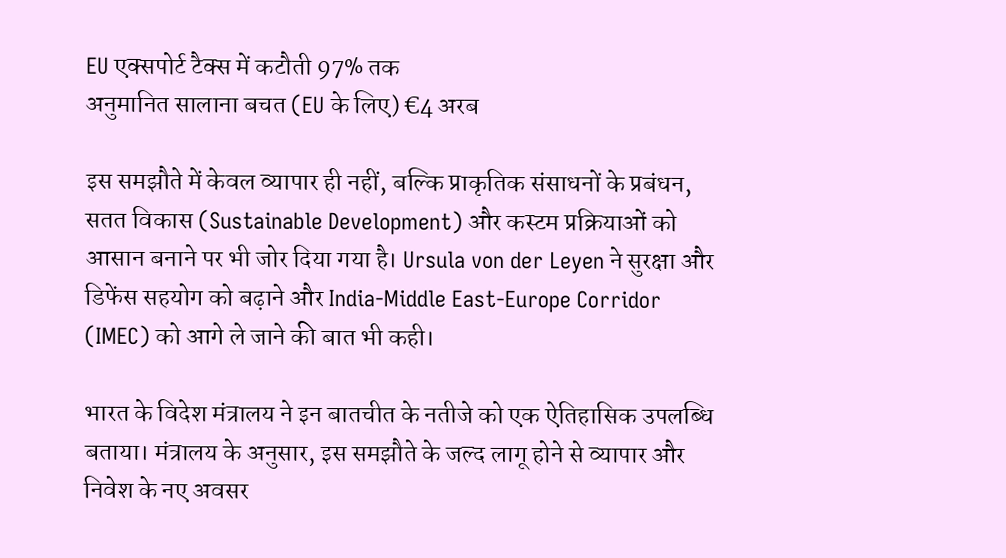EU एक्सपोर्ट टैक्स में कटौती 97% तक
अनुमानित सालाना बचत (EU के लिए) €4 अरब

इस समझौते में केवल व्यापार ही नहीं, बल्कि प्राकृतिक संसाधनों के प्रबंधन, सतत विकास (Sustainable Development) और कस्टम प्रक्रियाओं को आसान बनाने पर भी जोर दिया गया है। Ursula von der Leyen ने सुरक्षा और डिफेंस सहयोग को बढ़ाने और India-Middle East-Europe Corridor (IMEC) को आगे ले जाने की बात भी कही।

भारत के विदेश मंत्रालय ने इन बातचीत के नतीजे को एक ऐतिहासिक उपलब्धि बताया। मंत्रालय के अनुसार, इस समझौते के जल्द लागू होने से व्यापार और निवेश के नए अवसर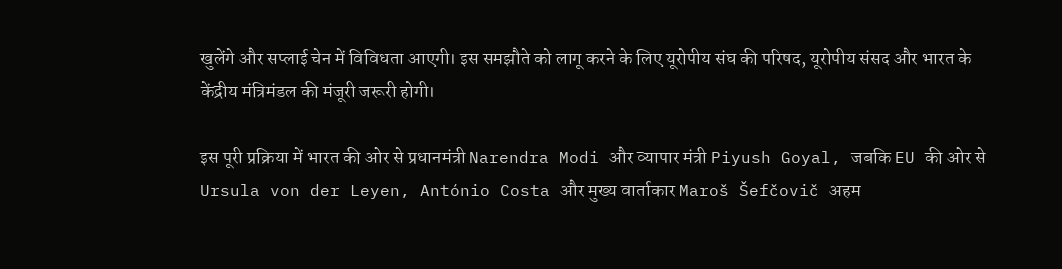खुलेंगे और सप्लाई चेन में विविधता आएगी। इस समझौते को लागू करने के लिए यूरोपीय संघ की परिषद, यूरोपीय संसद और भारत के केंद्रीय मंत्रिमंडल की मंजूरी जरूरी होगी।

इस पूरी प्रक्रिया में भारत की ओर से प्रधानमंत्री Narendra Modi और व्यापार मंत्री Piyush Goyal, जबकि EU की ओर से Ursula von der Leyen, António Costa और मुख्य वार्ताकार Maroš Šefčovič अहम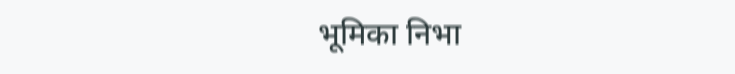भूमिका निभा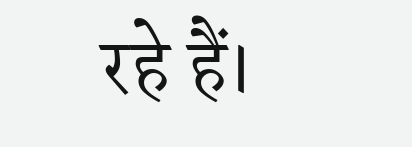रहे हैं।